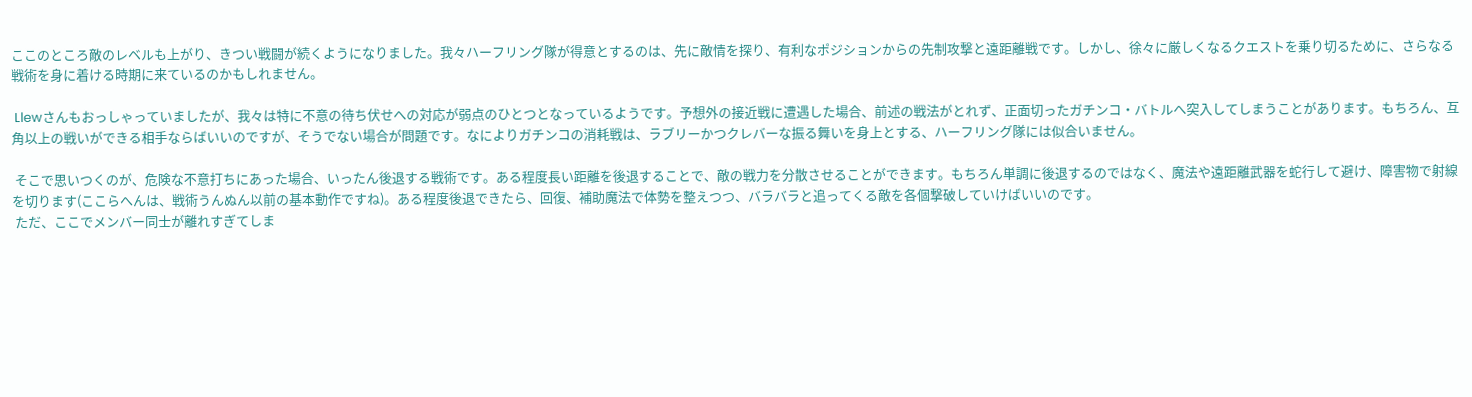ここのところ敵のレベルも上がり、きつい戦闘が続くようになりました。我々ハーフリング隊が得意とするのは、先に敵情を探り、有利なポジションからの先制攻撃と遠距離戦です。しかし、徐々に厳しくなるクエストを乗り切るために、さらなる戦術を身に着ける時期に来ているのかもしれません。

 Llewさんもおっしゃっていましたが、我々は特に不意の待ち伏せへの対応が弱点のひとつとなっているようです。予想外の接近戦に遭遇した場合、前述の戦法がとれず、正面切ったガチンコ・バトルへ突入してしまうことがあります。もちろん、互角以上の戦いができる相手ならばいいのですが、そうでない場合が問題です。なによりガチンコの消耗戦は、ラブリーかつクレバーな振る舞いを身上とする、ハーフリング隊には似合いません。

 そこで思いつくのが、危険な不意打ちにあった場合、いったん後退する戦術です。ある程度長い距離を後退することで、敵の戦力を分散させることができます。もちろん単調に後退するのではなく、魔法や遠距離武器を蛇行して避け、障害物で射線を切ります(ここらへんは、戦術うんぬん以前の基本動作ですね)。ある程度後退できたら、回復、補助魔法で体勢を整えつつ、バラバラと追ってくる敵を各個撃破していけばいいのです。
 ただ、ここでメンバー同士が離れすぎてしま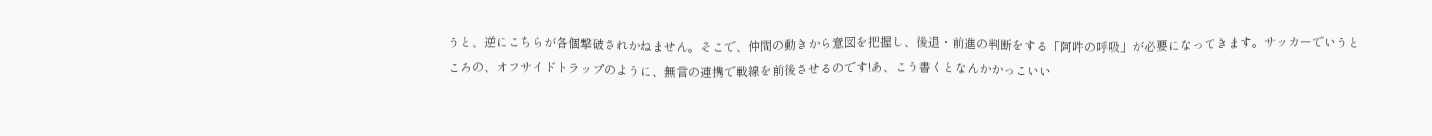うと、逆にこちらが各個撃破されかねません。そこで、仲間の動きから意図を把握し、後退・前進の判断をする「阿吽の呼吸」が必要になってきます。サッカーでいうところの、オフサイドトラップのように、無言の連携で戦線を前後させるのです!あ、こう書くとなんかかっこいい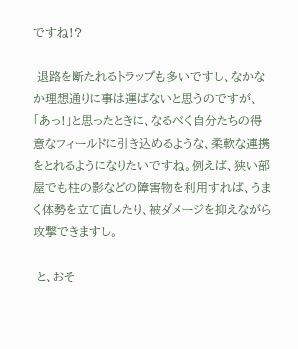ですね!?

 退路を断たれるトラップも多いですし、なかなか理想通りに事は運ばないと思うのですが、「あっ!」と思ったときに、なるべく自分たちの得意なフィールドに引き込めるような、柔軟な連携をとれるようになりたいですね。例えば、狭い部屋でも柱の影などの障害物を利用すれば、うまく体勢を立て直したり、被ダメージを抑えながら攻撃できますし。

 と、おそ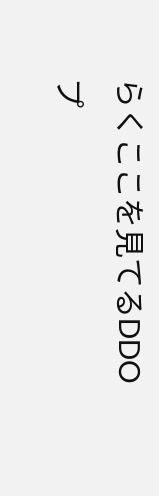らくここを見てるDDOプ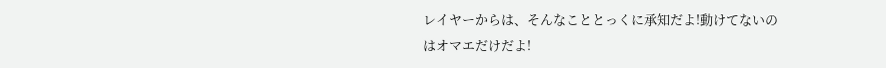レイヤーからは、そんなこととっくに承知だよ!動けてないのはオマエだけだよ!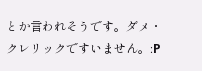とか言われそうです。ダメ・クレリックですいません。:P